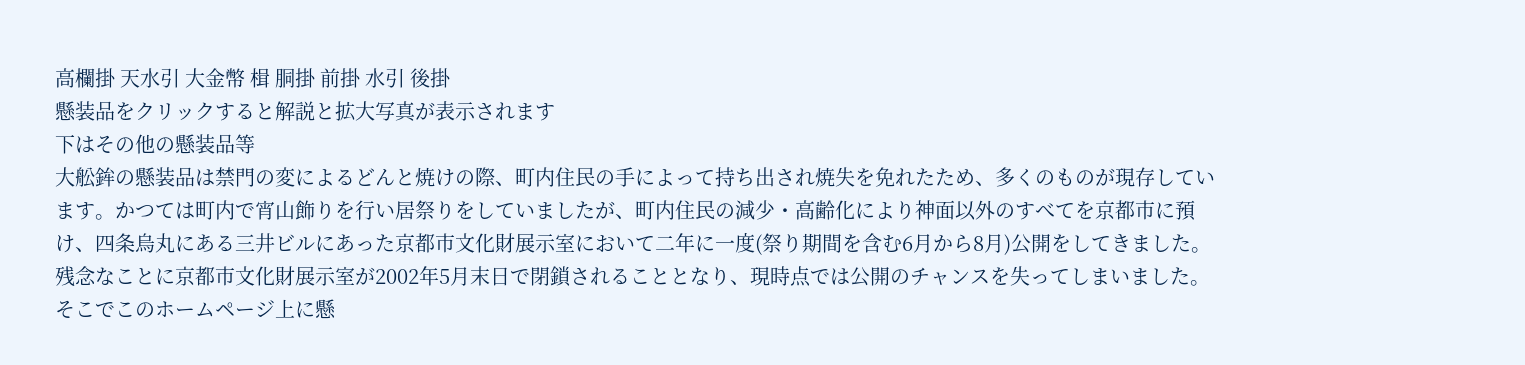高欄掛 天水引 大金幣 楫 胴掛 前掛 水引 後掛
懸装品をクリックすると解説と拡大写真が表示されます
下はその他の懸装品等
大舩鉾の懸装品は禁門の変によるどんと焼けの際、町内住民の手によって持ち出され焼失を免れたため、多くのものが現存しています。かつては町内で宵山飾りを行い居祭りをしていましたが、町内住民の減少・高齢化により神面以外のすべてを京都市に預け、四条烏丸にある三井ビルにあった京都市文化財展示室において二年に一度(祭り期間を含む6月から8月)公開をしてきました。残念なことに京都市文化財展示室が2002年5月末日で閉鎖されることとなり、現時点では公開のチャンスを失ってしまいました。そこでこのホームページ上に懸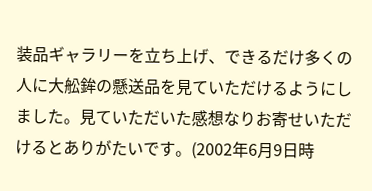装品ギャラリーを立ち上げ、できるだけ多くの人に大舩鉾の懸送品を見ていただけるようにしました。見ていただいた感想なりお寄せいただけるとありがたいです。(2002年6月9日時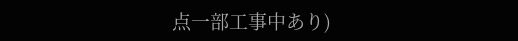点一部工事中あり)